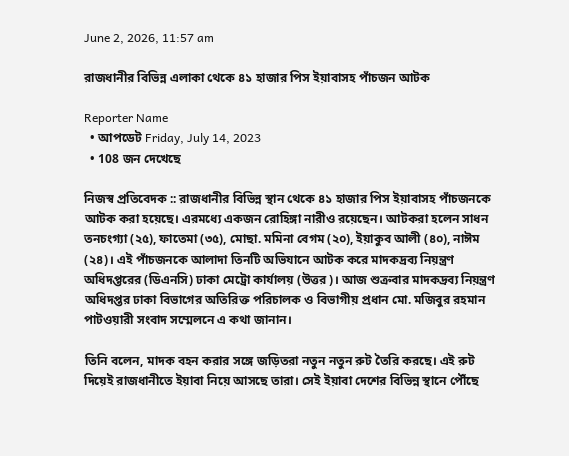June 2, 2026, 11:57 am

রাজধানীর বিভিন্ন এলাকা থেকে ৪১ হাজার পিস ইয়াবাসহ পাঁচজন আটক

Reporter Name
  • আপডেট Friday, July 14, 2023
  • 108 জন দেখেছে

নিজস্ব প্রতিবেদক :: রাজধানীর বিভিন্ন স্থান থেকে ৪১ হাজার পিস ইয়াবাসহ পাঁচজনকে আটক করা হয়েছে। এরমধ্যে একজন রোহিঙ্গা নারীও রয়েছেন। আটকরা হলেন সাধন তনচংগ্যা (২৫), ফাতেমা (৩৫), মোছা. মমিনা বেগম (২০), ইয়াকুব আলী (৪০), নাঈম (২৪)। এই পাঁচজনকে আলাদা তিনটি অভিযানে আটক করে মাদকদ্রব্য নিয়ন্ত্রণ অধিদপ্তরের (ডিএনসি) ঢাকা মেট্রো কার্যালয় (উত্তর)। আজ শুক্রবার মাদকদ্রব্য নিয়ন্ত্রণ অধিদপ্তর ঢাকা বিভাগের অতিরিক্ত পরিচালক ও বিভাগীয় প্রধান মো. মজিবুর রহমান পাটওয়ারী সংবাদ সম্মেলনে এ কথা জানান।

তিনি বলেন, মাদক বহন করার সঙ্গে জড়িতরা নতুন নতুন রুট তৈরি করছে। এই রুট দিয়েই রাজধানীতে ইয়াবা নিয়ে আসছে তারা। সেই ইয়াবা দেশের বিভিন্ন স্থানে পৌঁছে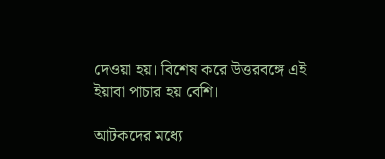দেওয়া হয়। বিশেষ করে উত্তরবঙ্গে এই ইয়াবা পাচার হয় বেশি।

আটকদের মধ্যে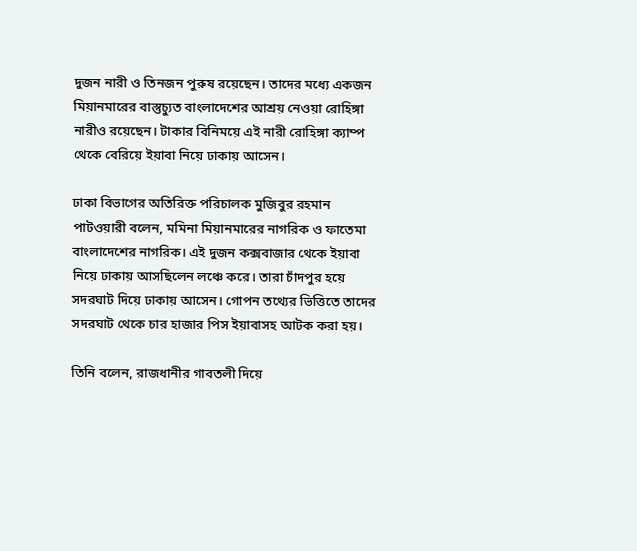দুজন নারী ও তিনজন পুরুষ রয়েছেন। তাদের মধ্যে একজন মিয়ানমারের বাস্তুচ্যুত বাংলাদেশের আশ্রয় নেওয়া রোহিঙ্গা নারীও রয়েছেন। টাকার বিনিময়ে এই নারী রোহিঙ্গা ক্যাম্প থেকে বেরিয়ে ইয়াবা নিয়ে ঢাকায় আসেন।

ঢাকা বিভাগের অতিরিক্ত পরিচালক মুজিবুর রহমান পাটওয়ারী বলেন, মমিনা মিয়ানমারের নাগরিক ও ফাতেমা বাংলাদেশের নাগরিক। এই দুজন কক্সবাজার থেকে ইয়াবা নিয়ে ঢাকায় আসছিলেন লঞ্চে করে। তারা চাঁদপুর হয়ে সদরঘাট দিয়ে ঢাকায় আসেন। গোপন তথ্যের ভিত্তিতে তাদের সদরঘাট থেকে চার হাজার পিস ইয়াবাসহ আটক করা হয়।

তিনি বলেন, রাজধানীর গাবতলী দিয়ে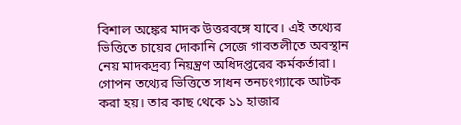বিশাল অঙ্কের মাদক উত্তরবঙ্গে যাবে। এই তথ্যের ভিত্তিতে চায়ের দোকানি সেজে গাবতলীতে অবস্থান নেয় মাদকদ্রব্য নিয়ন্ত্রণ অধিদপ্তরের কর্মকর্তারা। গোপন তথ্যের ভিত্তিতে সাধন তনচংগ্যাকে আটক করা হয়। তার কাছ থেকে ১১ হাজার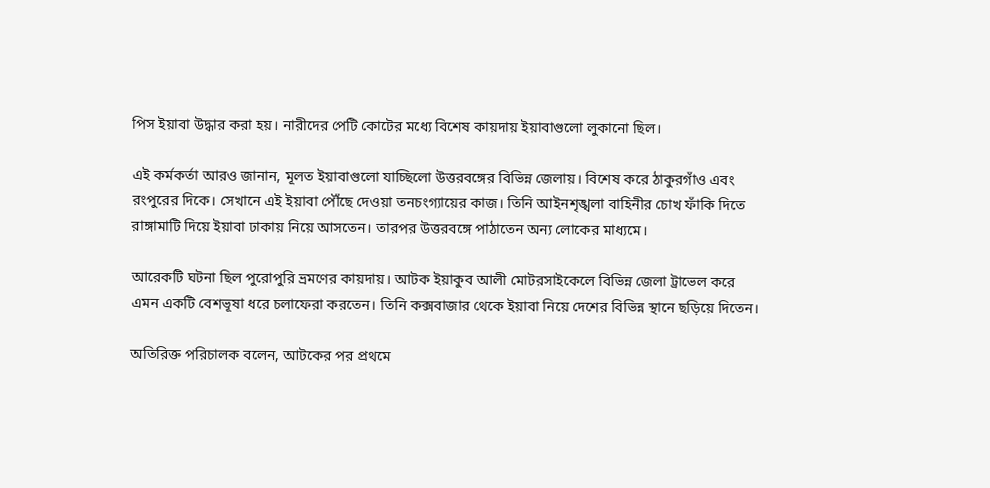পিস ইয়াবা উদ্ধার করা হয়। নারীদের পেটি কোটের মধ্যে বিশেষ কায়দায় ইয়াবাগুলো লুকানো ছিল।

এই কর্মকর্তা আরও জানান, মূলত ইয়াবাগুলো যাচ্ছিলো উত্তরবঙ্গের বিভিন্ন জেলায়। বিশেষ করে ঠাকুরগাঁও এবং রংপুরের দিকে। সেখানে এই ইয়াবা পৌঁছে দেওয়া তনচংগ্যায়ের কাজ। তিনি আইনশৃঙ্খলা বাহিনীর চোখ ফাঁকি দিতে রাঙ্গামাটি দিয়ে ইয়াবা ঢাকায় নিয়ে আসতেন। তারপর উত্তরবঙ্গে পাঠাতেন অন্য লোকের মাধ্যমে।

আরেকটি ঘটনা ছিল পুরোপুরি ভ্রমণের কায়দায়। আটক ইয়াকুব আলী মোটরসাইকেলে বিভিন্ন জেলা ট্রাভেল করে এমন একটি বেশভূষা ধরে চলাফেরা করতেন। তিনি কক্সবাজার থেকে ইয়াবা নিয়ে দেশের বিভিন্ন স্থানে ছড়িয়ে দিতেন।

অতিরিক্ত পরিচালক বলেন, আটকের পর প্রথমে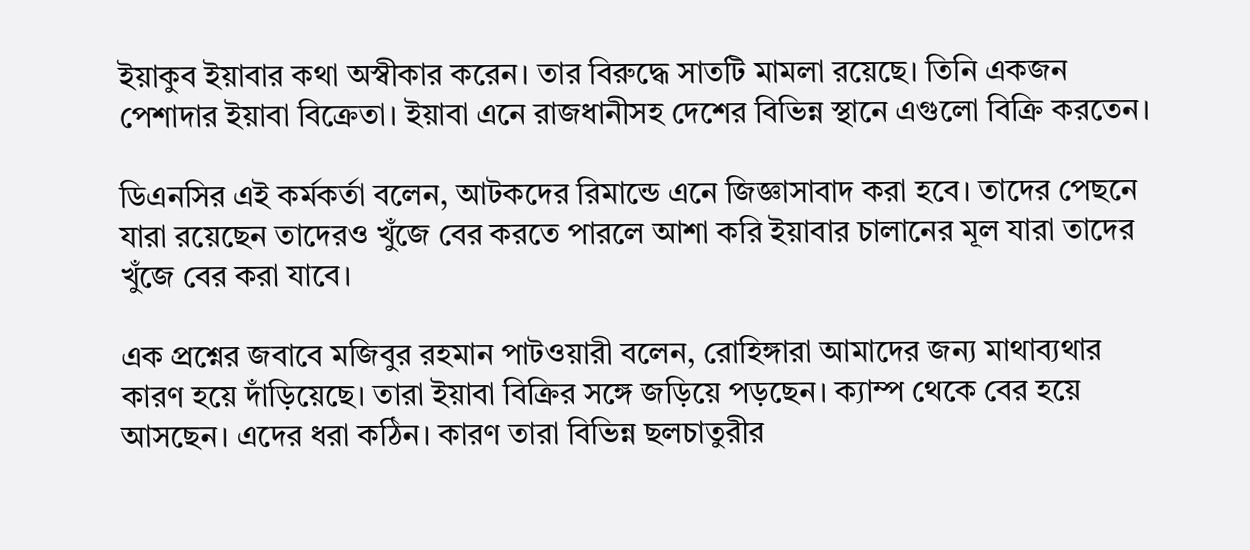ইয়াকুব ইয়াবার কথা অস্বীকার করেন। তার বিরুদ্ধে সাতটি মামলা রয়েছে। তিনি একজন পেশাদার ইয়াবা বিক্রেতা। ইয়াবা এনে রাজধানীসহ দেশের বিভিন্ন স্থানে এগুলো বিক্রি করতেন।

ডিএনসির এই কর্মকর্তা বলেন, আটকদের রিমান্ডে এনে জিজ্ঞাসাবাদ করা হবে। তাদের পেছনে যারা রয়েছেন তাদেরও খুঁজে বের করতে পারলে আশা করি ইয়াবার চালানের মূল যারা তাদের খুঁজে বের করা যাবে।

এক প্রশ্নের জবাবে মজিবুর রহমান পাটওয়ারী বলেন, রোহিঙ্গারা আমাদের জন্য মাথাব্যথার কারণ হয়ে দাঁড়িয়েছে। তারা ইয়াবা বিক্রির সঙ্গে জড়িয়ে পড়ছেন। ক্যাম্প থেকে বের হয়ে আসছেন। এদের ধরা কঠিন। কারণ তারা বিভিন্ন ছলচাতুরীর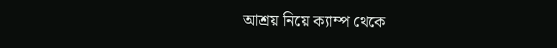আশ্রয় নিয়ে ক্যাম্প থেকে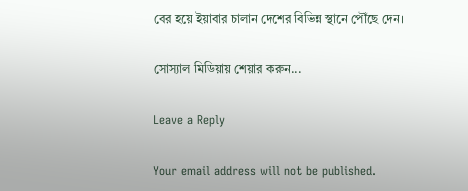বের হয়ে ইয়াবার চালান দেশের বিভিন্ন স্থানে পৌঁছে দেন।

সোস্যাল মিডিয়ায় শেয়ার করুন...

Leave a Reply

Your email address will not be published.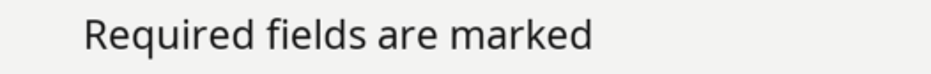Required fields are marked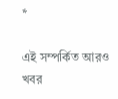*

এই সম্পর্কিত আরও খবর